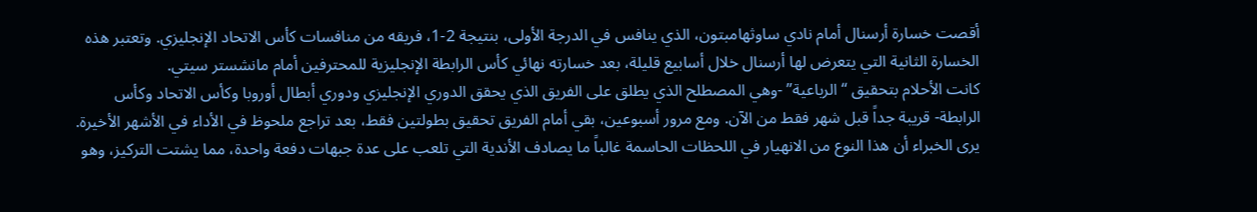أقصت خسارة أرسنال أمام نادي ساوثهامبتون، الذي ينافس في الدرجة الأولى، بنتيجة 2-1، فريقه من منافسات كأس الاتحاد الإنجليزي. وتعتبر هذه الخسارة الثانية التي يتعرض لها أرسنال خلال أسابيع قليلة، بعد خسارته نهائي كأس الرابطة الإنجليزية للمحترفين أمام مانشستر سيتي.
كانت الأحلام بتحقيق “الرباعية” -وهي المصطلح الذي يطلق على الفريق الذي يحقق الدوري الإنجليزي ودوري أبطال أوروبا وكأس الاتحاد وكأس الرابطة- قريبة جداً قبل شهر فقط من الآن. ومع مرور أسبوعين، بقي أمام الفريق تحقيق بطولتين فقط، بعد تراجع ملحوظ في الأداء في الأشهر الأخيرة.
يرى الخبراء أن هذا النوع من الانهيار في اللحظات الحاسمة غالباً ما يصادف الأندية التي تلعب على عدة جبهات دفعة واحدة، مما يشتت التركيز، وهو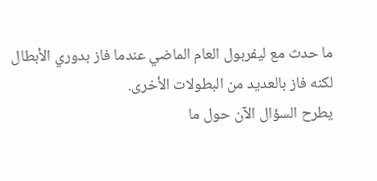ما حدث مع ليفربول العام الماضي عندما فاز بدوري الأبطال لكنه فاز بالعديد من البطولات الأخرى.
يطرح السؤال الآن حول ما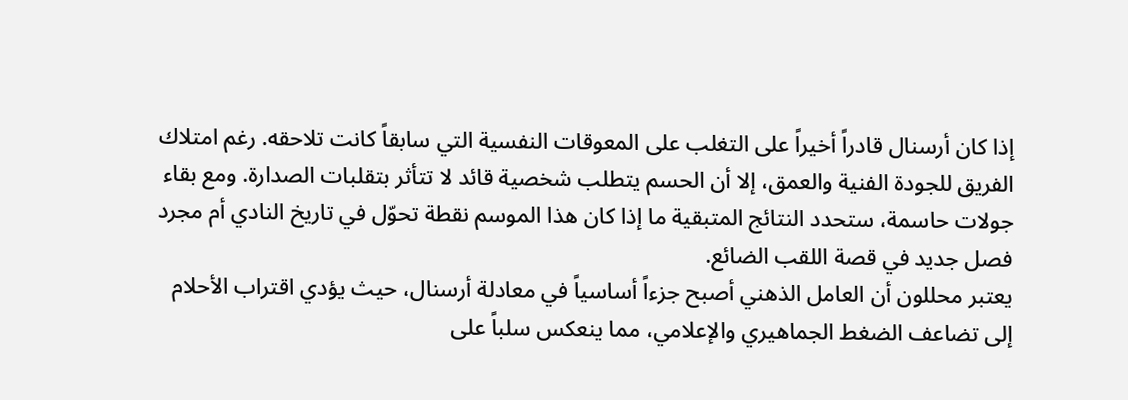إذا كان أرسنال قادراً أخيراً على التغلب على المعوقات النفسية التي سابقاً كانت تلاحقه. رغم امتلاك الفريق للجودة الفنية والعمق، إلا أن الحسم يتطلب شخصية قائد لا تتأثر بتقلبات الصدارة. ومع بقاء جولات حاسمة، ستحدد النتائج المتبقية ما إذا كان هذا الموسم نقطة تحوّل في تاريخ النادي أم مجرد فصل جديد في قصة اللقب الضائع.
يعتبر محللون أن العامل الذهني أصبح جزءاً أساسياً في معادلة أرسنال، حيث يؤدي اقتراب الأحلام إلى تضاعف الضغط الجماهيري والإعلامي، مما ينعكس سلباً على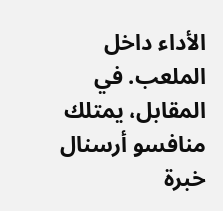الأداء داخل الملعب. في المقابل، يمتلك منافسو أرسنال خبرة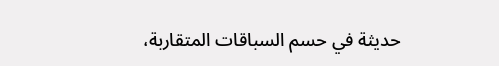حديثة في حسم السباقات المتقاربة،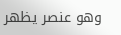وهو عنصر يظهر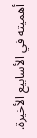أهميته في الأسابيع الأخيرة.